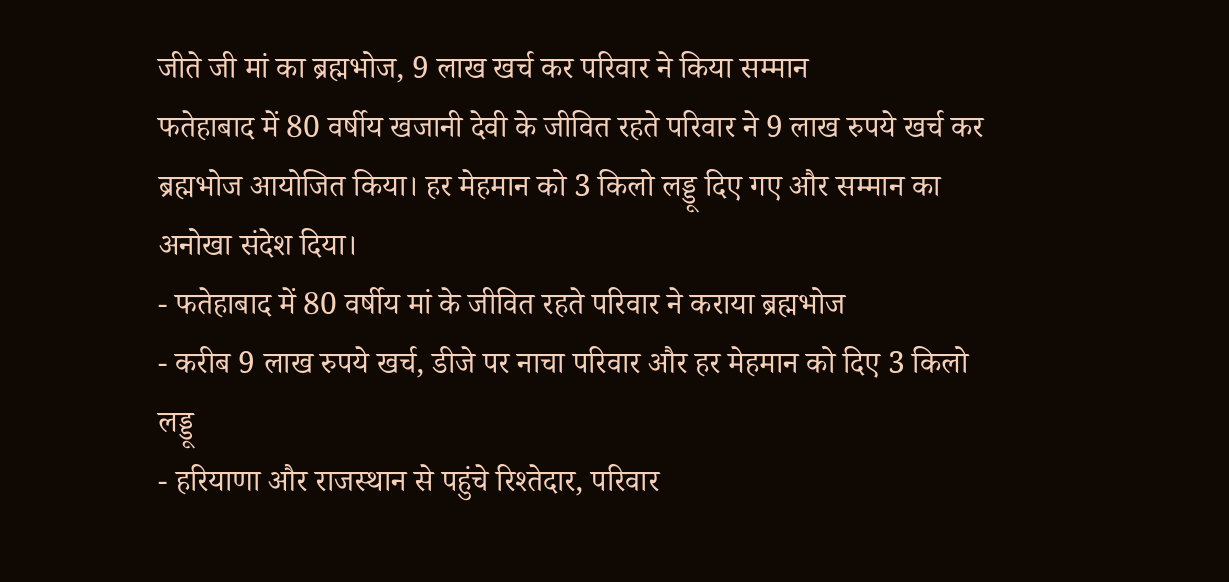जीते जी मां का ब्रह्मभोज, 9 लाख खर्च कर परिवार ने किया सम्मान
फतेहाबाद में 80 वर्षीय खजानी देवी के जीवित रहते परिवार ने 9 लाख रुपये खर्च कर ब्रह्मभोज आयोजित किया। हर मेहमान को 3 किलो लड्डू दिए गए और सम्मान का अनोखा संदेश दिया।
- फतेहाबाद में 80 वर्षीय मां के जीवित रहते परिवार ने कराया ब्रह्मभोज
- करीब 9 लाख रुपये खर्च, डीजे पर नाचा परिवार और हर मेहमान को दिए 3 किलो लड्डू
- हरियाणा और राजस्थान से पहुंचे रिश्तेदार, परिवार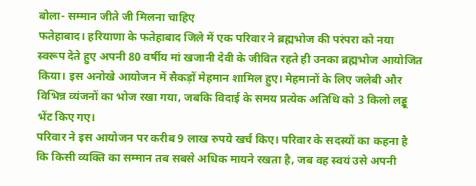बोला- सम्मान जीते जी मिलना चाहिए
फतेहाबाद। हरियाणा के फतेहाबाद जिले में एक परिवार ने ब्रह्मभोज की परंपरा को नया स्वरूप देते हुए अपनी 80 वर्षीय मां खजानी देवी के जीवित रहते ही उनका ब्रह्मभोज आयोजित किया। इस अनोखे आयोजन में सैकड़ों मेहमान शामिल हुए। मेहमानों के लिए जलेबी और विभिन्न व्यंजनों का भोज रखा गया, जबकि विदाई के समय प्रत्येक अतिथि को 3 किलो लड्डू भेंट किए गए।
परिवार ने इस आयोजन पर करीब 9 लाख रुपये खर्च किए। परिवार के सदस्यों का कहना है कि किसी व्यक्ति का सम्मान तब सबसे अधिक मायने रखता है, जब वह स्वयं उसे अपनी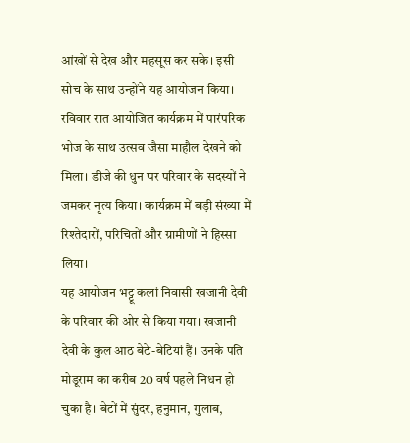आंखों से देख और महसूस कर सके। इसी सोच के साथ उन्होंने यह आयोजन किया।
रविवार रात आयोजित कार्यक्रम में पारंपरिक भोज के साथ उत्सव जैसा माहौल देखने को मिला। डीजे की धुन पर परिवार के सदस्यों ने जमकर नृत्य किया। कार्यक्रम में बड़ी संख्या में रिश्तेदारों, परिचितों और ग्रामीणों ने हिस्सा लिया।
यह आयोजन भट्टू कलां निवासी खजानी देवी के परिवार की ओर से किया गया। खजानी देवी के कुल आठ बेटे-बेटियां हैं। उनके पति मोडूराम का करीब 20 वर्ष पहले निधन हो चुका है। बेटों में सुंदर, हनुमान, गुलाब,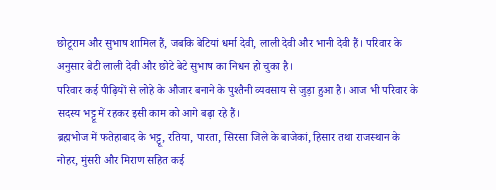छोटूराम और सुभाष शामिल हैं, जबकि बेटियां धर्मा देवी, लाली देवी और भानी देवी हैं। परिवार के अनुसार बेटी लाली देवी और छोटे बेटे सुभाष का निधन हो चुका है।
परिवार कई पीढ़ियों से लोहे के औजार बनाने के पुश्तैनी व्यवसाय से जुड़ा हुआ है। आज भी परिवार के सदस्य भट्टू में रहकर इसी काम को आगे बढ़ा रहे हैं।
ब्रह्मभोज में फतेहाबाद के भट्टू, रतिया, पारता, सिरसा जिले के बाजेकां, हिसार तथा राजस्थान के नोहर, मुंसरी और मिराण सहित कई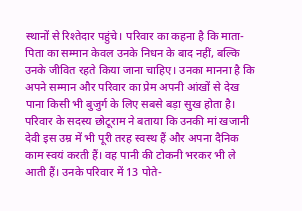स्थानों से रिश्तेदार पहुंचे। परिवार का कहना है कि माता-पिता का सम्मान केवल उनके निधन के बाद नहीं, बल्कि उनके जीवित रहते किया जाना चाहिए। उनका मानना है कि अपने सम्मान और परिवार का प्रेम अपनी आंखों से देख पाना किसी भी बुजुर्ग के लिए सबसे बड़ा सुख होता है।
परिवार के सदस्य छोटूराम ने बताया कि उनकी मां खजानी देवी इस उम्र में भी पूरी तरह स्वस्थ हैं और अपना दैनिक काम स्वयं करती हैं। वह पानी की टोकनी भरकर भी ले आती हैं। उनके परिवार में 13 पोते-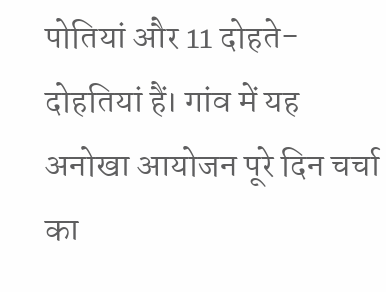पोतियां और 11 दोहते-दोहतियां हैं। गांव में यह अनोखा आयोजन पूरे दिन चर्चा का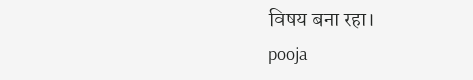विषय बना रहा।
pooja